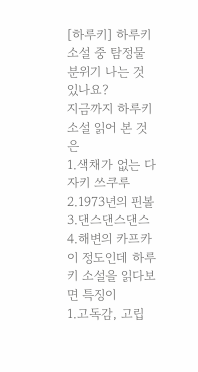[하루키] 하루키 소설 중 탐정물 분위기 나는 것 있나요?
지금까지 하루키 소설 읽어 본 것 은
1.색채가 없는 다자키 쓰쿠루
2.1973년의 핀볼
3.댄스댄스댄스
4.해변의 카프카
이 정도인데 하루키 소설을 읽다보면 특징이
1.고독감, 고립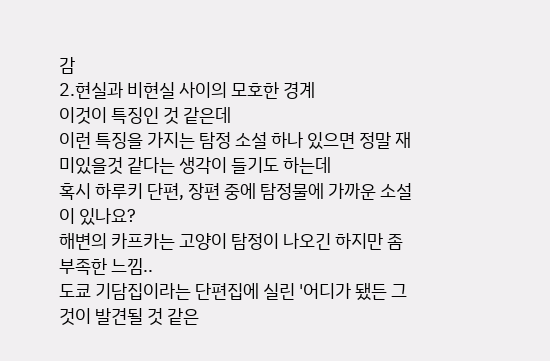감
2.현실과 비현실 사이의 모호한 경계
이것이 특징인 것 같은데
이런 특징을 가지는 탐정 소설 하나 있으면 정말 재미있을것 같다는 생각이 들기도 하는데
혹시 하루키 단편, 장편 중에 탐정물에 가까운 소설이 있나요?
해변의 카프카는 고양이 탐정이 나오긴 하지만 좀 부족한 느낌..
도쿄 기담집이라는 단편집에 실린 '어디가 됐든 그것이 발견될 것 같은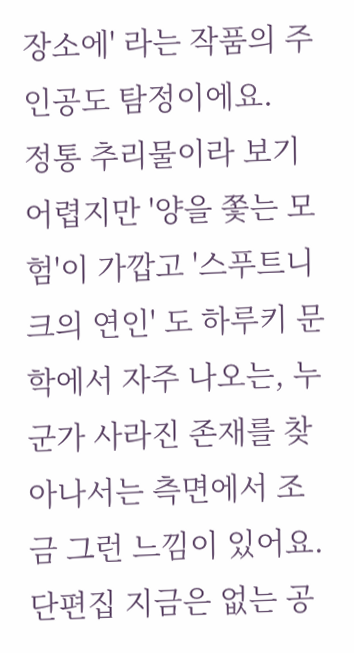장소에' 라는 작품의 주인공도 탐정이에요.
정통 추리물이라 보기 어렵지만 '양을 쫓는 모험'이 가깝고 '스푸트니크의 연인' 도 하루키 문학에서 자주 나오는, 누군가 사라진 존재를 찾아나서는 측면에서 조금 그런 느낌이 있어요.
단편집 지금은 없는 공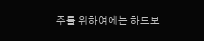주를 위하여에는 하드보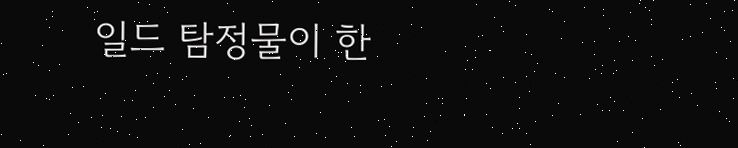일드 탐정물이 한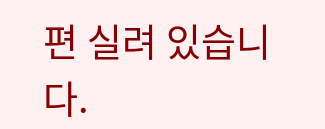편 실려 있습니다.